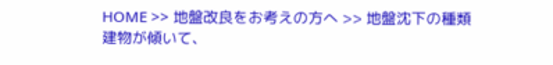HOME >> 地盤改良をお考えの方へ >> 地盤沈下の種類
建物が傾いて、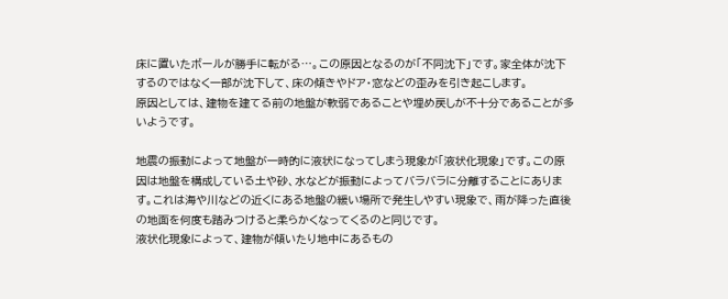床に置いたボールが勝手に転がる…。この原因となるのが「不同沈下」です。家全体が沈下するのではなく一部が沈下して、床の傾きやドア・窓などの歪みを引き起こします。
原因としては、建物を建てる前の地盤が軟弱であることや埋め戻しが不十分であることが多いようです。

地震の振動によって地盤が一時的に液状になってしまう現象が「液状化現象」です。この原因は地盤を構成している土や砂、水などが振動によってバラバラに分離することにあります。これは海や川などの近くにある地盤の緩い場所で発生しやすい現象で、雨が降った直後の地面を何度も踏みつけると柔らかくなってくるのと同じです。
液状化現象によって、建物が傾いたり地中にあるもの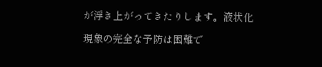が浮き上がってきたりします。液状化現象の完全な予防は困難で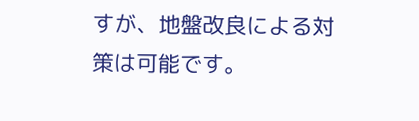すが、地盤改良による対策は可能です。